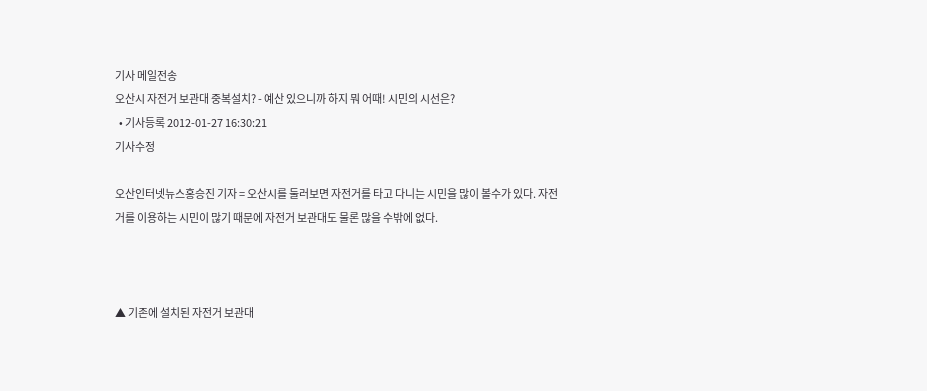기사 메일전송
오산시 자전거 보관대 중복설치? - 예산 있으니까 하지 뭐 어때! 시민의 시선은?
  • 기사등록 2012-01-27 16:30:21
기사수정

오산인터넷뉴스홍승진 기자 = 오산시를 둘러보면 자전거를 타고 다니는 시민을 많이 볼수가 있다. 자전거를 이용하는 시민이 많기 때문에 자전거 보관대도 물론 많을 수밖에 없다.



▲ 기존에 설치된 자전거 보관대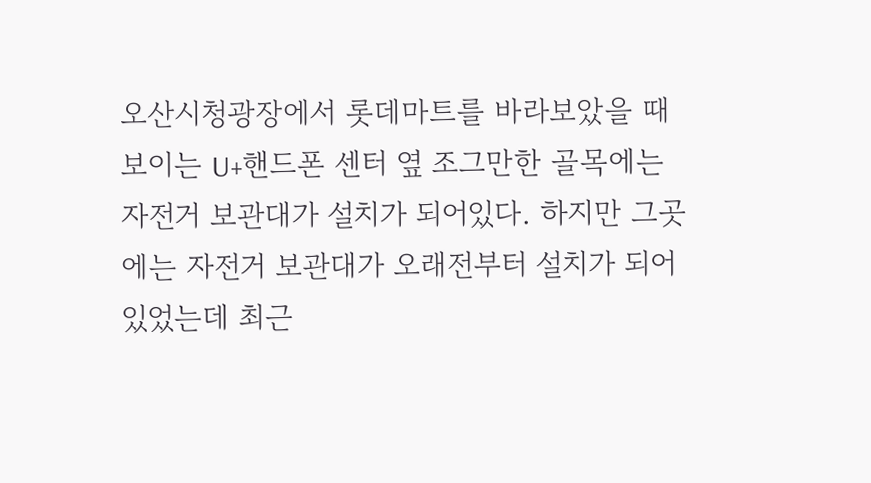오산시청광장에서 롯데마트를 바라보았을 때 보이는 U+핸드폰 센터 옆 조그만한 골목에는 자전거 보관대가 설치가 되어있다. 하지만 그곳에는 자전거 보관대가 오래전부터 설치가 되어있었는데 최근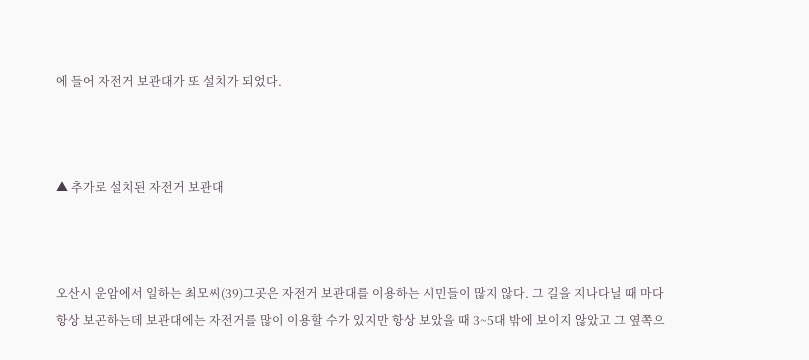에 들어 자전거 보관대가 또 설치가 되었다.



▲ 추가로 설치된 자전거 보관대



오산시 운암에서 일하는 최모씨(39)그곳은 자전거 보관대를 이용하는 시민들이 많지 않다. 그 길을 지나다닐 때 마다 항상 보곤하는데 보관대에는 자전거를 많이 이용할 수가 있지만 항상 보았을 때 3~5대 밖에 보이지 않았고 그 옆쪽으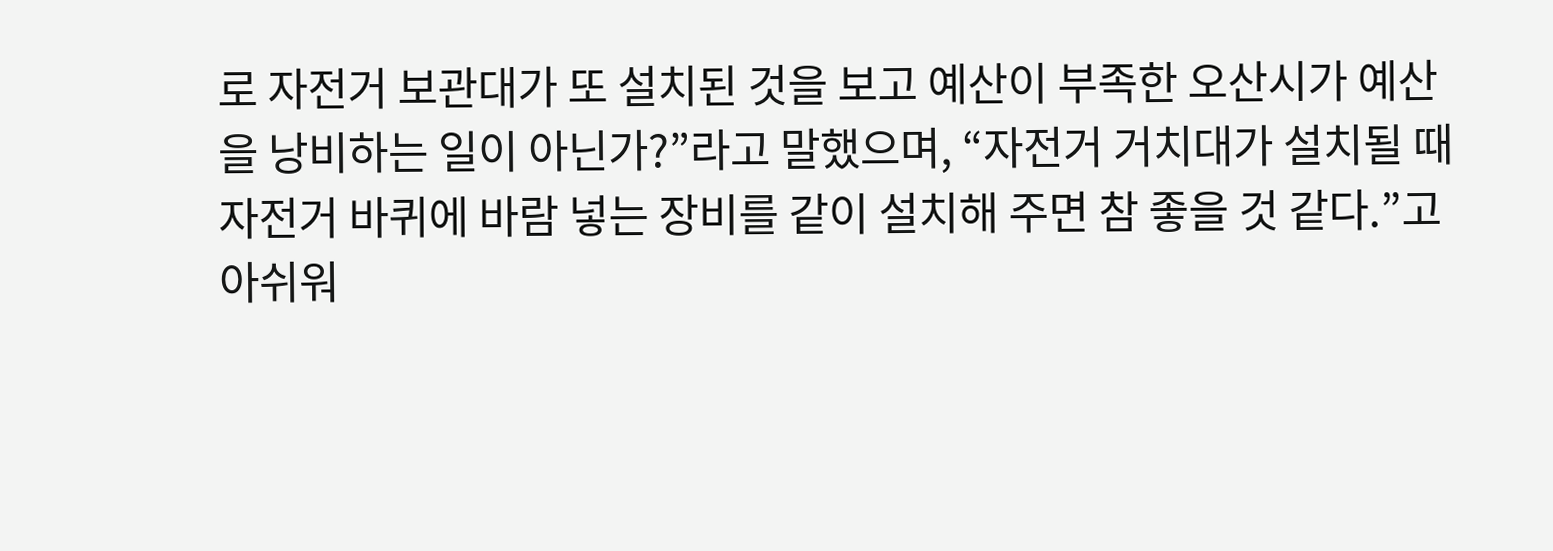로 자전거 보관대가 또 설치된 것을 보고 예산이 부족한 오산시가 예산을 낭비하는 일이 아닌가?”라고 말했으며, “자전거 거치대가 설치될 때 자전거 바퀴에 바람 넣는 장비를 같이 설치해 주면 참 좋을 것 같다.”고 아쉬워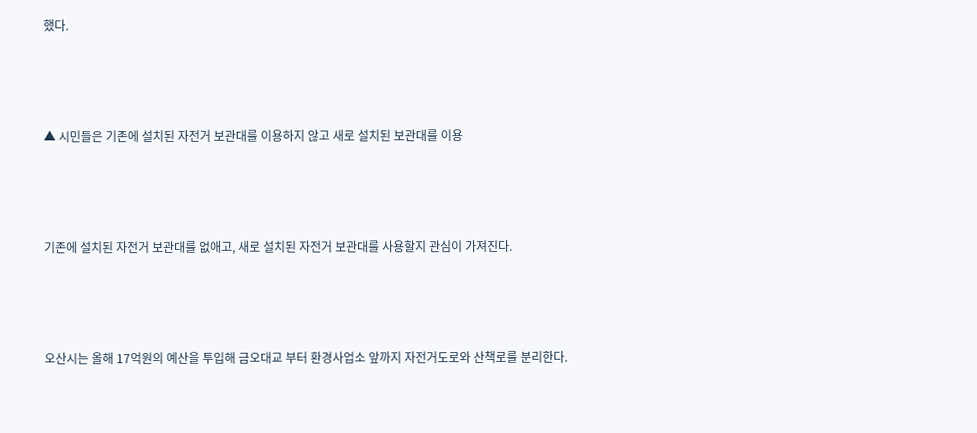했다.



▲ 시민들은 기존에 설치된 자전거 보관대를 이용하지 않고 새로 설치된 보관대를 이용



기존에 설치된 자전거 보관대를 없애고, 새로 설치된 자전거 보관대를 사용할지 관심이 가져진다.



오산시는 올해 17억원의 예산을 투입해 금오대교 부터 환경사업소 앞까지 자전거도로와 산책로를 분리한다.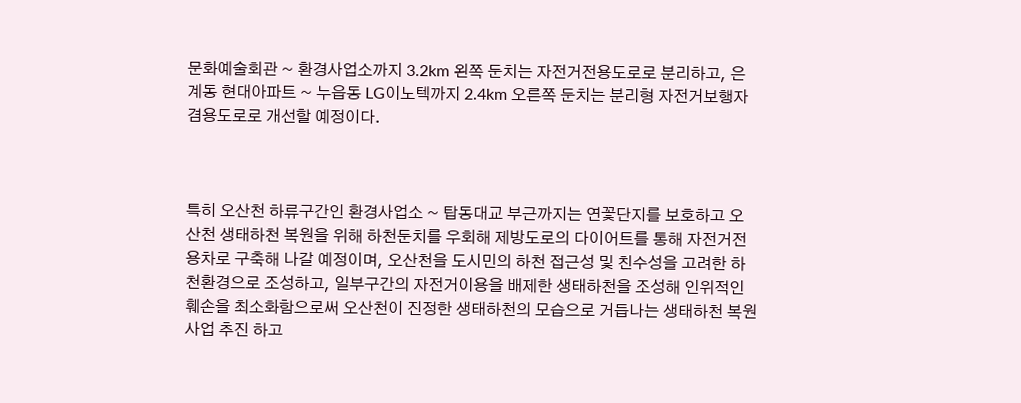문화예술회관 ~ 환경사업소까지 3.2km 왼쪽 둔치는 자전거전용도로로 분리하고, 은계동 현대아파트 ~ 누읍동 LG이노텍까지 2.4km 오른쪽 둔치는 분리형 자전거보행자 겸용도로로 개선할 예정이다.



특히 오산천 하류구간인 환경사업소 ~ 탑동대교 부근까지는 연꽃단지를 보호하고 오산천 생태하천 복원을 위해 하천둔치를 우회해 제방도로의 다이어트를 통해 자전거전용차로 구축해 나갈 예정이며, 오산천을 도시민의 하천 접근성 및 친수성을 고려한 하천환경으로 조성하고, 일부구간의 자전거이용을 배제한 생태하천을 조성해 인위적인 훼손을 최소화함으로써 오산천이 진정한 생태하천의 모습으로 거듭나는 생태하천 복원사업 추진 하고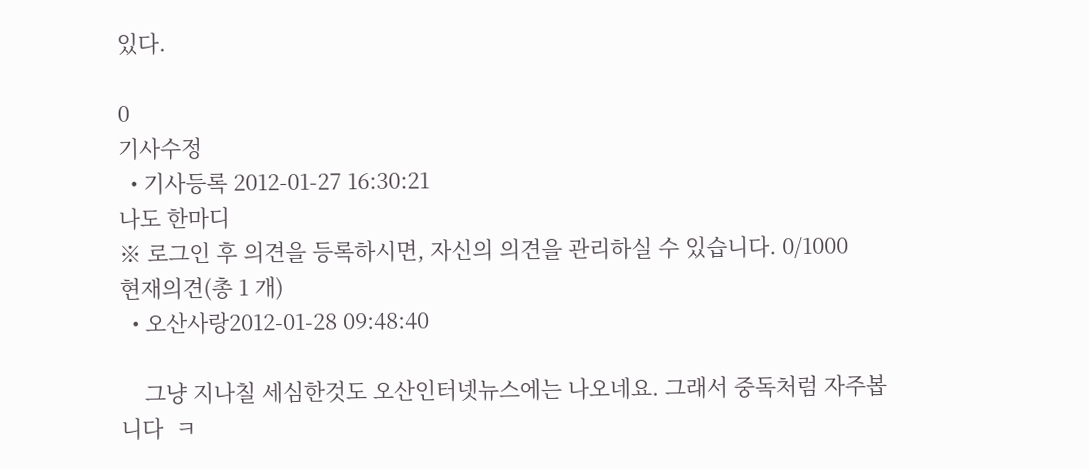있다.

0
기사수정
  • 기사등록 2012-01-27 16:30:21
나도 한마디
※ 로그인 후 의견을 등록하시면, 자신의 의견을 관리하실 수 있습니다. 0/1000
현재의견(총 1 개)
  • 오산사랑2012-01-28 09:48:40

    그냥 지나칠 세심한것도 오산인터넷뉴스에는 나오네요. 그래서 중독처럼 자주봅니다  ㅋ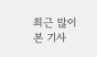최근 많이 본 기사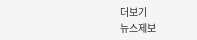더보기
뉴스제보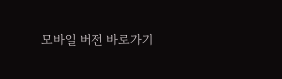모바일 버전 바로가기